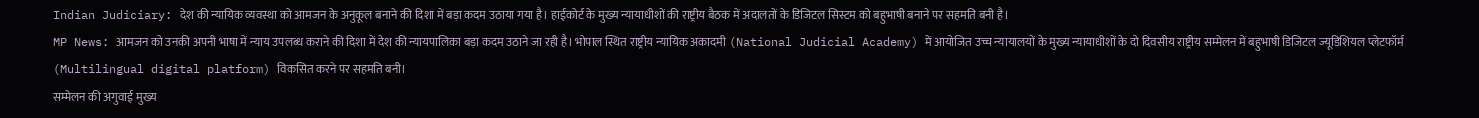Indian Judiciary: देश की न्यायिक व्यवस्था को आमजन के अनुकूल बनाने की दिशा में बड़ा कदम उठाया गया है। हाईकोर्ट के मुख्य न्यायाधीशों की राष्ट्रीय बैठक में अदालतों के डिजिटल सिस्टम को बहुभाषी बनाने पर सहमति बनी है।
MP News: आमजन को उनकी अपनी भाषा में न्याय उपलब्ध कराने की दिशा में देश की न्यायपालिका बड़ा कदम उठाने जा रही है। भोपाल स्थित राष्ट्रीय न्यायिक अकादमी (National Judicial Academy) में आयोजित उच्च न्यायालयों के मुख्य न्यायाधीशों के दो दिवसीय राष्ट्रीय सम्मेलन में बहुभाषी डिजिटल ज्यूडिशियल प्लेटफॉर्म (Multilingual digital platform) विकसित करने पर सहमति बनी।
सम्मेलन की अगुवाई मुख्य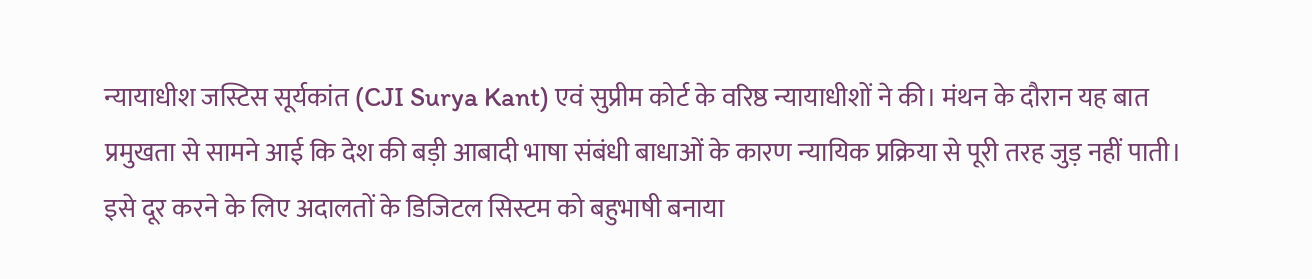न्यायाधीश जस्टिस सूर्यकांत (CJI Surya Kant) एवं सुप्रीम कोर्ट के वरिष्ठ न्यायाधीशों ने की। मंथन के दौरान यह बात प्रमुखता से सामने आई कि देश की बड़ी आबादी भाषा संबंधी बाधाओं के कारण न्यायिक प्रक्रिया से पूरी तरह जुड़ नहीं पाती। इसे दूर करने के लिए अदालतों के डिजिटल सिस्टम को बहुभाषी बनाया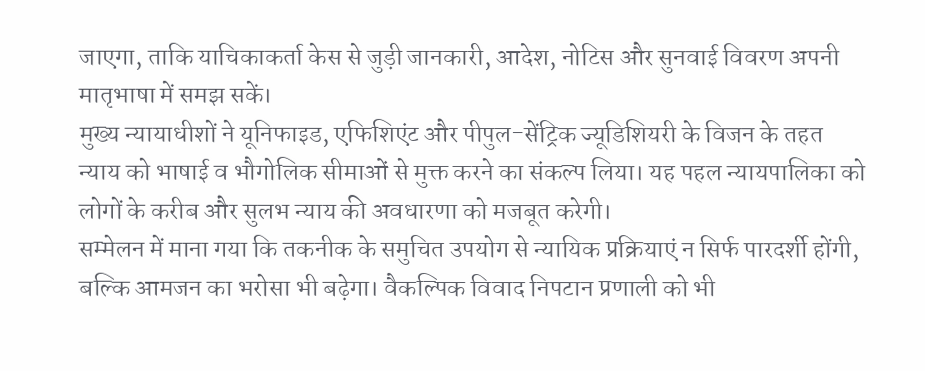जाएगा, ताकि याचिकाकर्ता केस से जुड़ी जानकारी, आदेश, नोटिस और सुनवाई विवरण अपनी मातृभाषा में समझ सकें।
मुख्य न्यायाधीशों ने यूनिफाइड, एफिशिएंट और पीपुल-सेंट्रिक ज्यूडिशियरी के विजन के तहत न्याय को भाषाई व भौगोलिक सीमाओं से मुक्त करने का संकल्प लिया। यह पहल न्यायपालिका को लोगों के करीब और सुलभ न्याय की अवधारणा को मजबूत करेगी।
सम्मेलन में माना गया कि तकनीक के समुचित उपयोग से न्यायिक प्रक्रियाएं न सिर्फ पारदर्शी होंगी, बल्कि आमजन का भरोसा भी बढ़ेगा। वैकल्पिक विवाद निपटान प्रणाली को भी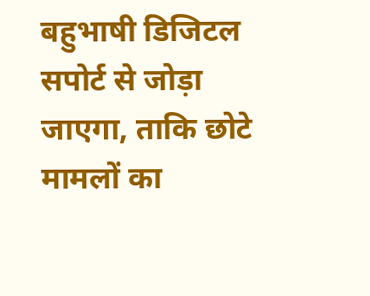बहुभाषी डिजिटल सपोर्ट से जोड़ा जाएगा, ताकि छोटे मामलों का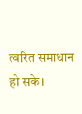त्वरित समाधान हो सके।